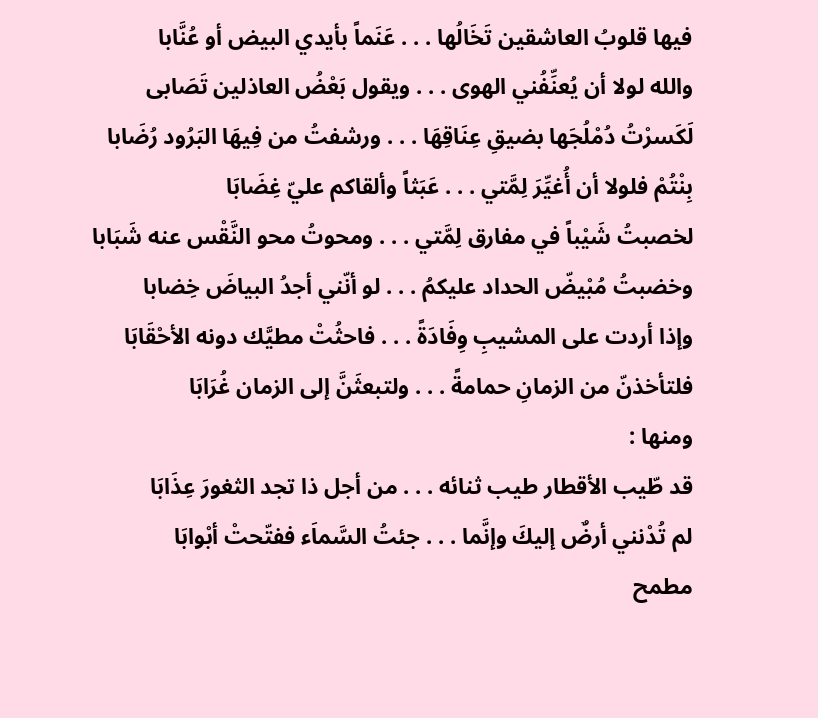فيها قلوبُ العاشقين تَخَالُها . . . عَنَماً بأيدي البيض أو عُنَّابا
والله لولا أن يُعنِّفُني الهوى . . . ويقول بَعْضُ العاذلين تَصَابى
لَكَسرْتُ دُمْلُجَها بضيقِ عِنَاقِهَا . . . ورشفتُ من فِيهَا البَرُود رُضَابا
بِنْتُمْ فلولا أن أُغيِّرَ لِمَّتي . . . عَبَثاً وألقاكم عليّ غِضَابَا
لخصبتُ شَيْباً في مفارق لِمَّتي . . . ومحوتُ محو النَّقْس عنه شَبَابا
وخضبتُ مُبْيضّ الحداد عليكمُ . . . لو أنّني أجدُ البياضَ خِضابا
وإذا أردت على المشيبِ وِفَادَةً . . . فاحثُتْ مطيَّك دونه الأحْقَابَا
فلتأخذنّ من الزمانِ حمامةً . . . ولتبعثَنَّ إلى الزمان غُرَابَا
ومنها :
قد طّيب الأقطار طيب ثنائه . . . من أجل ذا تجد الثغورَ عِذَابَا
لم تُدْنني أرضٌ إليكَ وإنَّما . . . جئتُ السَّماَء ففتّحتْ أبْوابَا
مطمح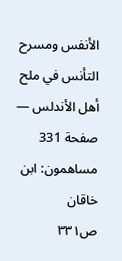الأنفس ومسرح التأنس في ملح أهل الأندلس — صفحة 331
مساهمون: ابن خاقان
ص٣٣١